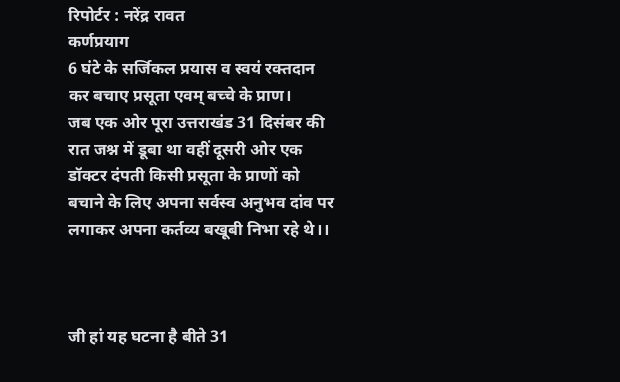रिपोर्टर : नरेंद्र रावत
कर्णप्रयाग
6 घंटे के सर्जिकल प्रयास व स्वयं रक्तदान कर बचाए प्रसूता एवम् बच्चे के प्राण।
जब एक ओर पूरा उत्तराखंड 31 दिसंबर की रात जश्न में डूबा था वहीं दूसरी ओर एक डॉक्टर दंपती किसी प्रसूता के प्राणों को बचाने के लिए अपना सर्वस्व अनुभव दांव पर लगाकर अपना कर्तव्य बखूबी निभा रहे थे।।



जी हां यह घटना है बीते 31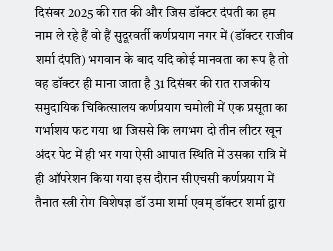दिसंबर 2025 की रात की और जिस डॉक्टर दंपती का हम नाम ले रहे हैं वो हैं सुदूरवर्ती कर्णप्रयाग नगर में (डॉक्टर राजीव शर्मा दंपति) भगवान के बाद यदि कोई मानवता का रूप है तो वह डॉक्टर ही माना जाता है 31 दिसंबर की रात राजकीय समुदायिक चिकित्सालय कर्णप्रयाग चमोली में एक प्रसूता का गर्भाशय फट गया था जिससे कि लगभग दो तीन लीटर खून अंदर पेट में ही भर गया ऐसी आपात स्थिति में उसका रात्रि में ही ऑपरेशन किया गया इस दौरान सीएचसी कर्णप्रयाग में तैनात स्त्री रोग विशेषज्ञ डॉ उमा शर्मा एवम् डॉक्टर शर्मा द्वारा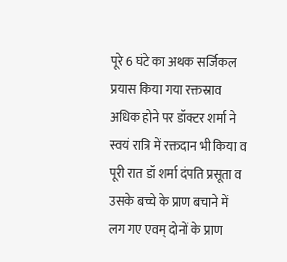पूरे 6 घंटे का अथक सर्जिकल प्रयास किया गया रक्तस्राव अधिक होने पर डॉक्टर शर्मा ने स्वयं रात्रि में रक्तदान भी किया व पूरी रात डॉ शर्मा दंपति प्रसूता व उसके बच्चे के प्राण बचाने में लग गए एवम् दोनों के प्राण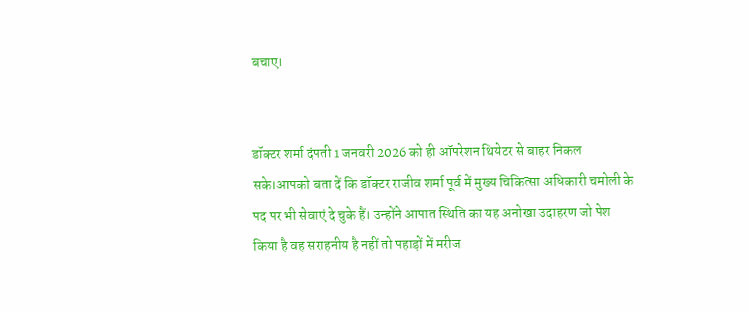बचाए।


डॉक्टर शर्मा दंपती 1 जनवरी 2026 को ही ऑपरेशन थियेटर से बाहर निकल सके।आपको बता दें कि डॉक्टर राजीव शर्मा पूर्व में मुख्य चिकित्सा अधिकारी चमोली के पद पर भी सेवाएं दे चुके हैं। उन्होंने आपात स्थिति का यह अनोखा उदाहरण जो पेश किया है वह सराहनीय है नहीं तो पहाड़ों में मरीज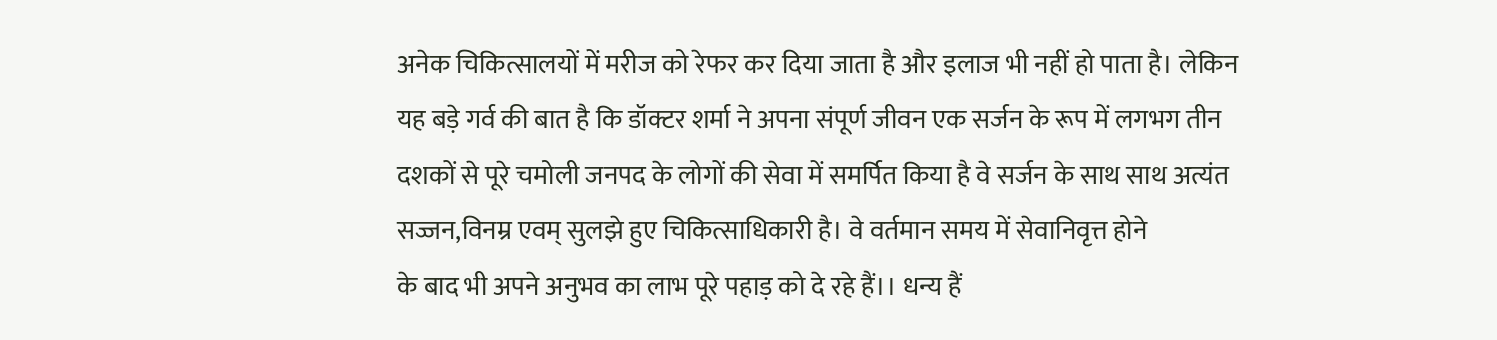अनेक चिकित्सालयों में मरीज को रेफर कर दिया जाता है और इलाज भी नहीं हो पाता है। लेकिन यह बड़े गर्व की बात है कि डॉक्टर शर्मा ने अपना संपूर्ण जीवन एक सर्जन के रूप में लगभग तीन दशकों से पूरे चमोली जनपद के लोगों की सेवा में समर्पित किया है वे सर्जन के साथ साथ अत्यंत सज्जन,विनम्र एवम् सुलझे हुए चिकित्साधिकारी है। वे वर्तमान समय में सेवानिवृत्त होने
के बाद भी अपने अनुभव का लाभ पूरे पहाड़ को दे रहे हैं।। धन्य हैं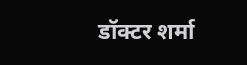डॉक्टर शर्मा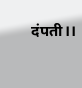दंपती।।